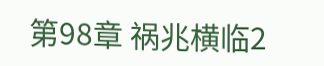第98章 祸兆横临2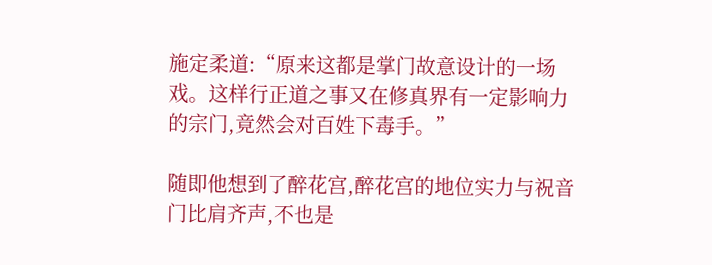施定柔道:“原来这都是掌门故意设计的一场戏。这样行正道之事又在修真界有一定影响力的宗门,竟然会对百姓下毒手。”

随即他想到了醉花宫,醉花宫的地位实力与祝音门比肩齐声,不也是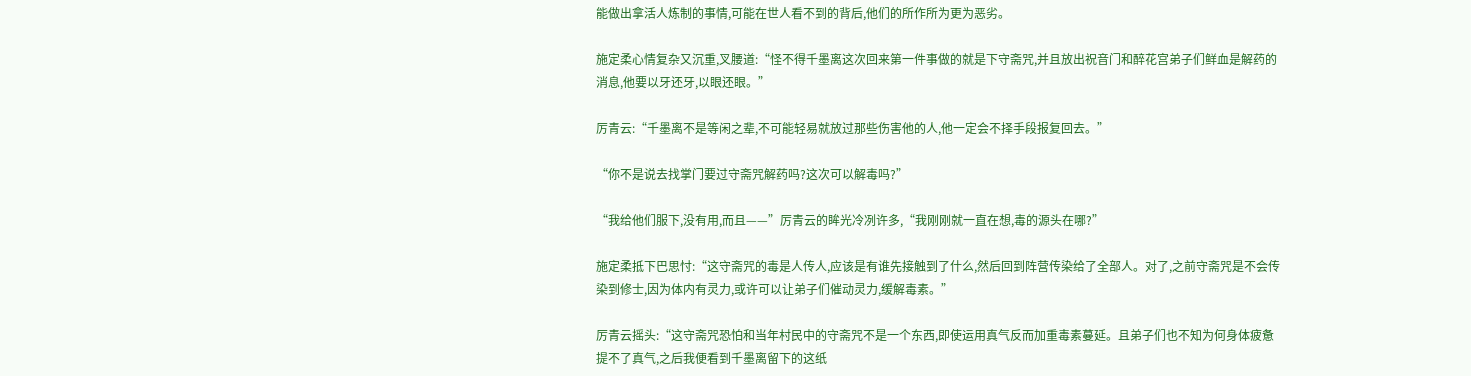能做出拿活人炼制的事情,可能在世人看不到的背后,他们的所作所为更为恶劣。

施定柔心情复杂又沉重,叉腰道:“怪不得千墨离这次回来第一件事做的就是下守斋咒,并且放出祝音门和醉花宫弟子们鲜血是解药的消息,他要以牙还牙,以眼还眼。”

厉青云:“千墨离不是等闲之辈,不可能轻易就放过那些伤害他的人,他一定会不择手段报复回去。”

“你不是说去找掌门要过守斋咒解药吗?这次可以解毒吗?”

“我给他们服下,没有用,而且——”厉青云的眸光冷冽许多,“我刚刚就一直在想,毒的源头在哪?”

施定柔抵下巴思忖:“这守斋咒的毒是人传人,应该是有谁先接触到了什么,然后回到阵营传染给了全部人。对了,之前守斋咒是不会传染到修士,因为体内有灵力,或许可以让弟子们催动灵力,缓解毒素。”

厉青云摇头:“这守斋咒恐怕和当年村民中的守斋咒不是一个东西,即使运用真气反而加重毒素蔓延。且弟子们也不知为何身体疲惫提不了真气,之后我便看到千墨离留下的这纸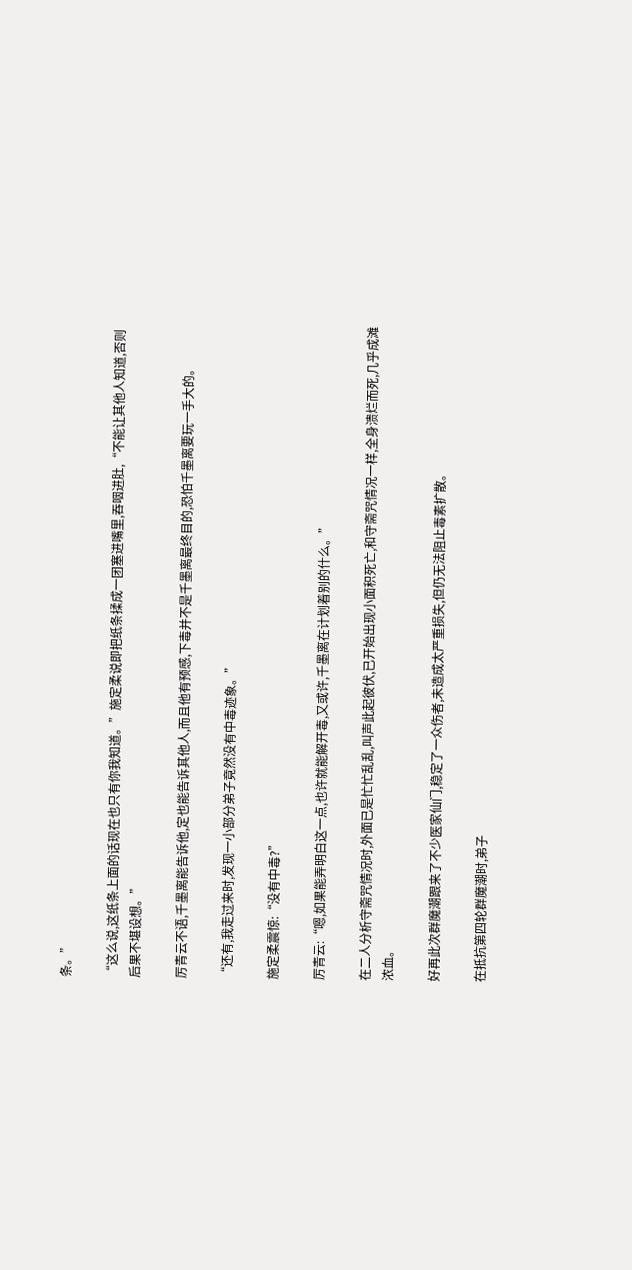条。”

“这么说,这纸条上面的话现在也只有你我知道。”施定柔说即把纸条揉成一团塞进嘴里,吞咽进肚,“不能让其他人知道,否则后果不堪设想。”

厉青云不语,千墨离能告诉他,定也能告诉其他人,而且他有预感,下毒并不是千墨离最终目的,恐怕千墨离要玩一手大的。

“还有,我走过来时,发现一小部分弟子竟然没有中毒迹象。”

施定柔震惊:“没有中毒?”

厉青云:“嗯,如果能弄明白这一点,也许就能解开毒,又或许,千墨离在计划着别的什么。”

在二人分析守斋咒情况时,外面已是忙忙乱乱,叫声此起彼伏,已开始出现小面积死亡,和守斋咒情况一样,全身溃烂而死,几乎成滩浓血。

好再此次群魔潮跟来了不少医家仙门,稳定了一众伤者,未造成太严重损失,但仍无法阻止毒素扩散。

在抵抗第四轮群魔潮时,弟子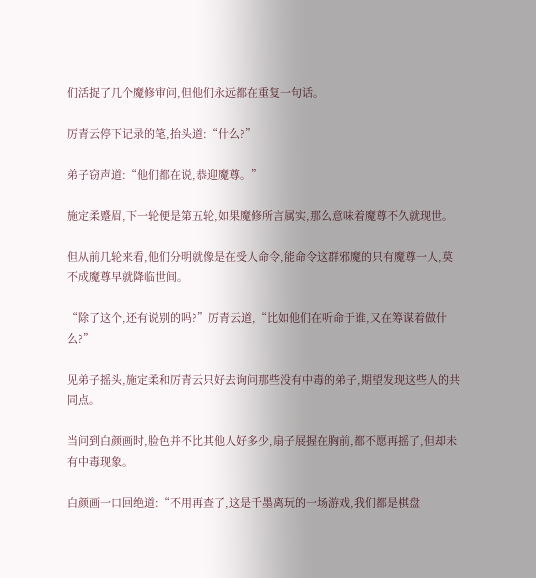们活捉了几个魔修审问,但他们永远都在重复一句话。

厉青云停下记录的笔,抬头道:“什么?”

弟子窃声道:“他们都在说,恭迎魔尊。”

施定柔蹙眉,下一轮便是第五轮,如果魔修所言属实,那么意味着魔尊不久就现世。

但从前几轮来看,他们分明就像是在受人命令,能命令这群邪魔的只有魔尊一人,莫不成魔尊早就降临世间。

“除了这个,还有说别的吗?”厉青云道,“比如他们在听命于谁,又在筹谋着做什么?”

见弟子摇头,施定柔和厉青云只好去询问那些没有中毒的弟子,期望发现这些人的共同点。

当问到白颜画时,脸色并不比其他人好多少,扇子展握在胸前,都不愿再摇了,但却未有中毒现象。

白颜画一口回绝道:“不用再查了,这是千墨离玩的一场游戏,我们都是棋盘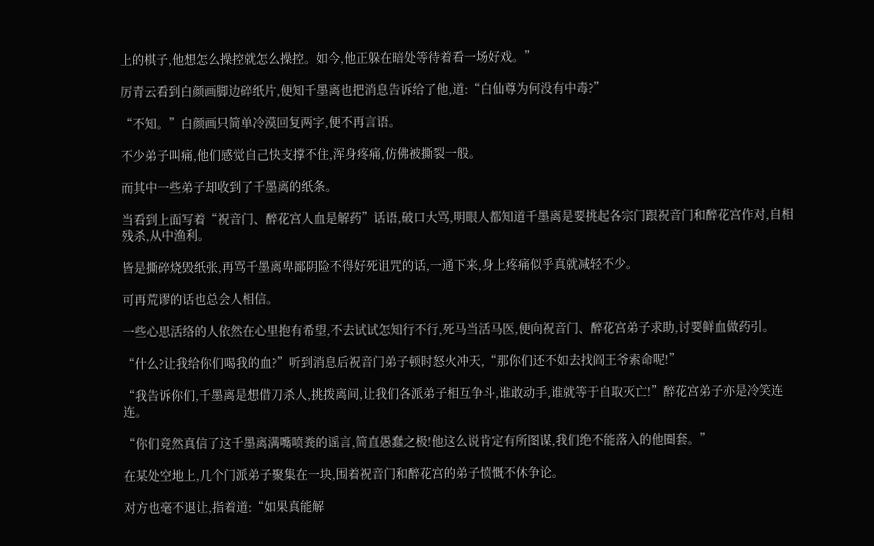上的棋子,他想怎么操控就怎么操控。如今,他正躲在暗处等待着看一场好戏。”

厉青云看到白颜画脚边碎纸片,便知千墨离也把消息告诉给了他,道:“白仙尊为何没有中毒?”

“不知。”白颜画只简单冷漠回复两字,便不再言语。

不少弟子叫痛,他们感觉自己快支撑不住,浑身疼痛,仿佛被撕裂一般。

而其中一些弟子却收到了千墨离的纸条。

当看到上面写着“祝音门、醉花宫人血是解药”话语,破口大骂,明眼人都知道千墨离是要挑起各宗门跟祝音门和醉花宫作对,自相残杀,从中渔利。

皆是撕碎烧毁纸张,再骂千墨离卑鄙阴险不得好死诅咒的话,一通下来,身上疼痛似乎真就减轻不少。

可再荒谬的话也总会人相信。

一些心思活络的人依然在心里抱有希望,不去试试怎知行不行,死马当活马医,便向祝音门、醉花宫弟子求助,讨要鲜血做药引。

“什么?让我给你们喝我的血?”听到消息后祝音门弟子顿时怒火冲天,“那你们还不如去找阎王爷索命呢!”

“我告诉你们,千墨离是想借刀杀人,挑拨离间,让我们各派弟子相互争斗,谁敢动手,谁就等于自取灭亡!”醉花宫弟子亦是冷笑连连。

“你们竟然真信了这千墨离满嘴喷粪的谣言,简直愚蠢之极!他这么说肯定有所图谋,我们绝不能落入的他圈套。”

在某处空地上,几个门派弟子聚集在一块,围着祝音门和醉花宫的弟子愤慨不休争论。

对方也毫不退让,指着道:“如果真能解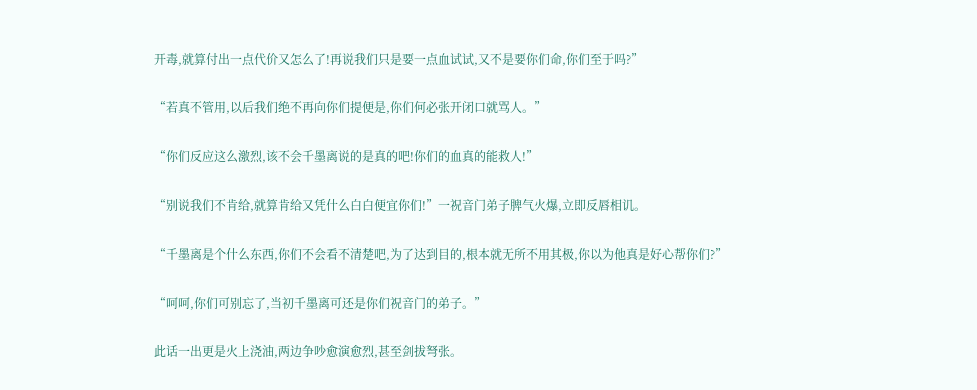开毒,就算付出一点代价又怎么了!再说我们只是要一点血试试,又不是要你们命,你们至于吗?”

“若真不管用,以后我们绝不再向你们提便是,你们何必张开闭口就骂人。”

“你们反应这么激烈,该不会千墨离说的是真的吧!你们的血真的能救人!”

“别说我们不肯给,就算肯给又凭什么白白便宜你们!”一祝音门弟子脾气火爆,立即反唇相讥。

“千墨离是个什么东西,你们不会看不清楚吧,为了达到目的,根本就无所不用其极,你以为他真是好心帮你们?”

“呵呵,你们可别忘了,当初千墨离可还是你们祝音门的弟子。”

此话一出更是火上浇油,两边争吵愈演愈烈,甚至剑拔弩张。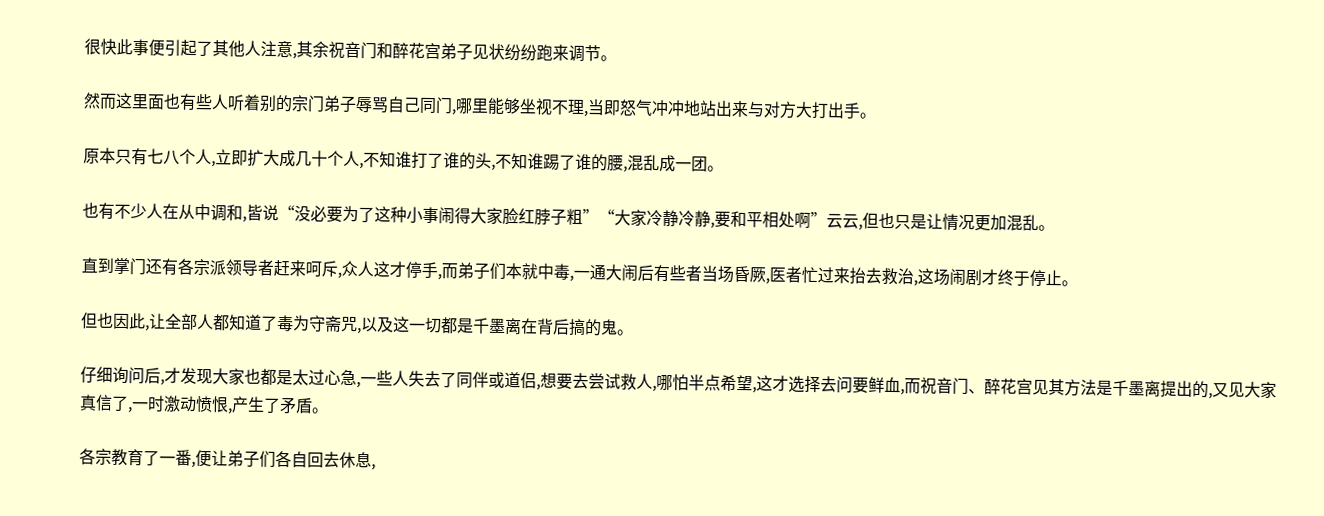很快此事便引起了其他人注意,其余祝音门和醉花宫弟子见状纷纷跑来调节。

然而这里面也有些人听着别的宗门弟子辱骂自己同门,哪里能够坐视不理,当即怒气冲冲地站出来与对方大打出手。

原本只有七八个人,立即扩大成几十个人,不知谁打了谁的头,不知谁踢了谁的腰,混乱成一团。

也有不少人在从中调和,皆说“没必要为了这种小事闹得大家脸红脖子粗”“大家冷静冷静,要和平相处啊”云云,但也只是让情况更加混乱。

直到掌门还有各宗派领导者赶来呵斥,众人这才停手,而弟子们本就中毒,一通大闹后有些者当场昏厥,医者忙过来抬去救治,这场闹剧才终于停止。

但也因此,让全部人都知道了毒为守斋咒,以及这一切都是千墨离在背后搞的鬼。

仔细询问后,才发现大家也都是太过心急,一些人失去了同伴或道侣,想要去尝试救人,哪怕半点希望,这才选择去问要鲜血,而祝音门、醉花宫见其方法是千墨离提出的,又见大家真信了,一时激动愤恨,产生了矛盾。

各宗教育了一番,便让弟子们各自回去休息,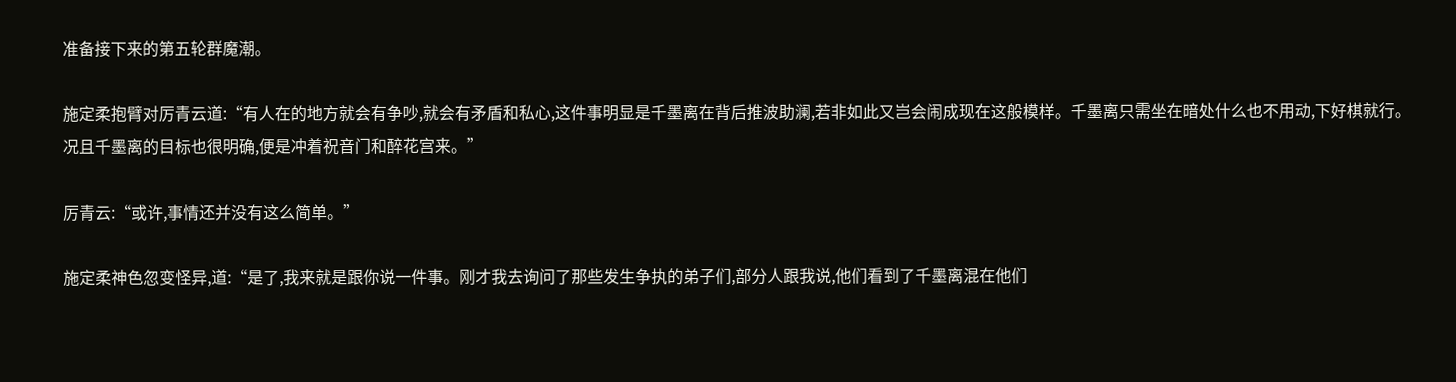准备接下来的第五轮群魔潮。

施定柔抱臂对厉青云道:“有人在的地方就会有争吵,就会有矛盾和私心,这件事明显是千墨离在背后推波助澜,若非如此又岂会闹成现在这般模样。千墨离只需坐在暗处什么也不用动,下好棋就行。况且千墨离的目标也很明确,便是冲着祝音门和醉花宫来。”

厉青云:“或许,事情还并没有这么简单。”

施定柔神色忽变怪异,道:“是了,我来就是跟你说一件事。刚才我去询问了那些发生争执的弟子们,部分人跟我说,他们看到了千墨离混在他们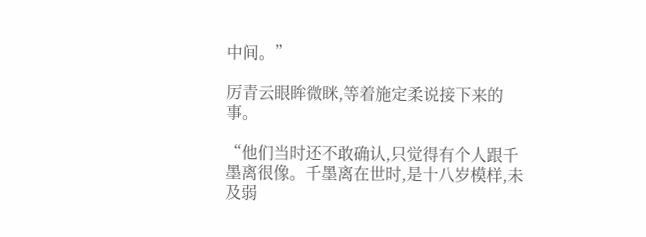中间。”

厉青云眼眸微眯,等着施定柔说接下来的事。

“他们当时还不敢确认,只觉得有个人跟千墨离很像。千墨离在世时,是十八岁模样,未及弱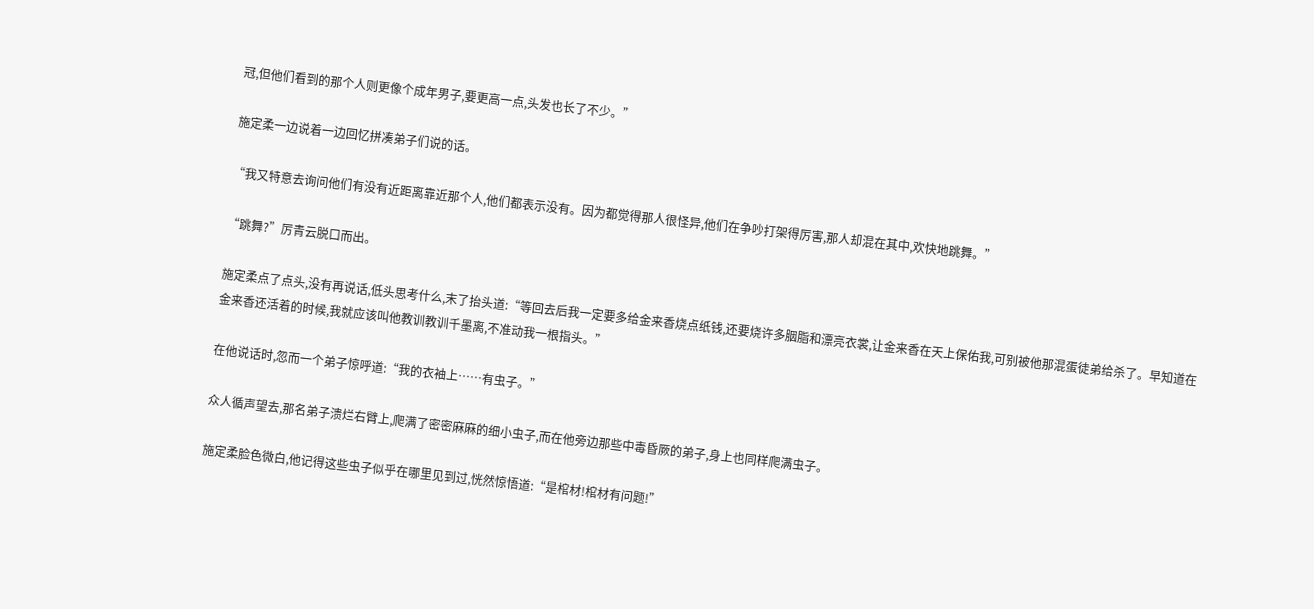冠,但他们看到的那个人则更像个成年男子,要更高一点,头发也长了不少。”

施定柔一边说着一边回忆拼凑弟子们说的话。

“我又特意去询问他们有没有近距离靠近那个人,他们都表示没有。因为都觉得那人很怪异,他们在争吵打架得厉害,那人却混在其中,欢快地跳舞。”

“跳舞?”厉青云脱口而出。

施定柔点了点头,没有再说话,低头思考什么,末了抬头道:“等回去后我一定要多给金来香烧点纸钱,还要烧许多胭脂和漂亮衣裳,让金来香在天上保佑我,可别被他那混蛋徒弟给杀了。早知道在金来香还活着的时候,我就应该叫他教训教训千墨离,不准动我一根指头。”

在他说话时,忽而一个弟子惊呼道:“我的衣袖上……有虫子。”

众人循声望去,那名弟子溃烂右臂上,爬满了密密麻麻的细小虫子,而在他旁边那些中毒昏厥的弟子,身上也同样爬满虫子。

施定柔脸色微白,他记得这些虫子似乎在哪里见到过,恍然惊悟道:“是棺材!棺材有问题!”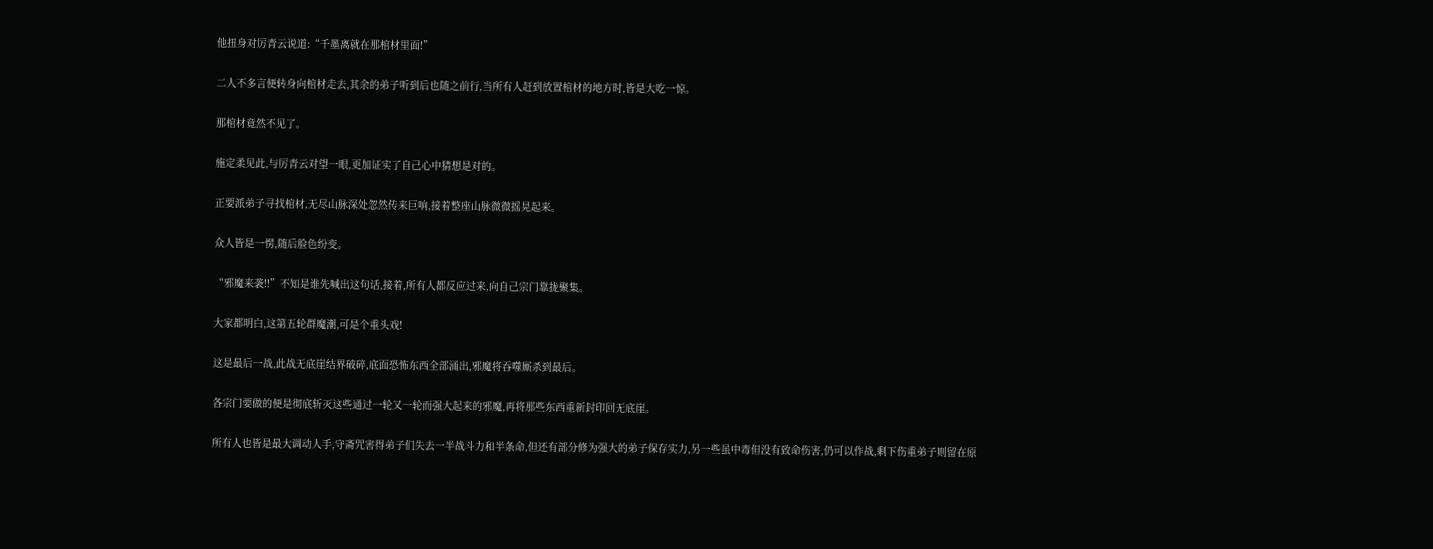他扭身对厉青云说道:“千墨离就在那棺材里面!”

二人不多言便转身向棺材走去,其余的弟子听到后也随之前行,当所有人赶到放置棺材的地方时,皆是大吃一惊。

那棺材竟然不见了。

施定柔见此,与厉青云对望一眼,更加证实了自己心中猜想是对的。

正要派弟子寻找棺材,无尽山脉深处忽然传来巨响,接着整座山脉微微摇晃起来。

众人皆是一愣,随后脸色纷变。

“邪魔来袭!!”不知是谁先喊出这句话,接着,所有人都反应过来,向自己宗门靠拢聚集。

大家都明白,这第五轮群魔潮,可是个重头戏!

这是最后一战,此战无底崖结界破碎,底面恐怖东西全部涌出,邪魔将吞噬厮杀到最后。

各宗门要做的便是彻底斩灭这些通过一轮又一轮而强大起来的邪魔,再将那些东西重新封印回无底崖。

所有人也皆是最大调动人手,守斋咒害得弟子们失去一半战斗力和半条命,但还有部分修为强大的弟子保存实力,另一些虽中毒但没有致命伤害,仍可以作战,剩下伤重弟子则留在原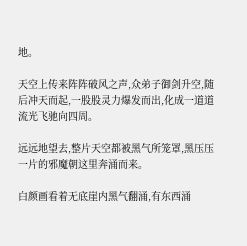地。

天空上传来阵阵破风之声,众弟子御剑升空,随后冲天而起,一股股灵力爆发而出,化成一道道流光飞驰向四周。

远远地望去,整片天空都被黑气所笼罩,黑压压一片的邪魔朝这里奔涌而来。

白颜画看着无底崖内黑气翻涌,有东西涌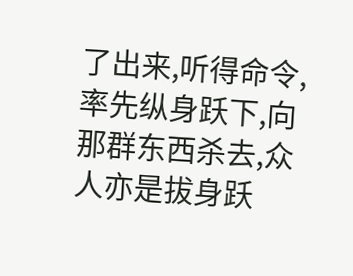了出来,听得命令,率先纵身跃下,向那群东西杀去,众人亦是拔身跃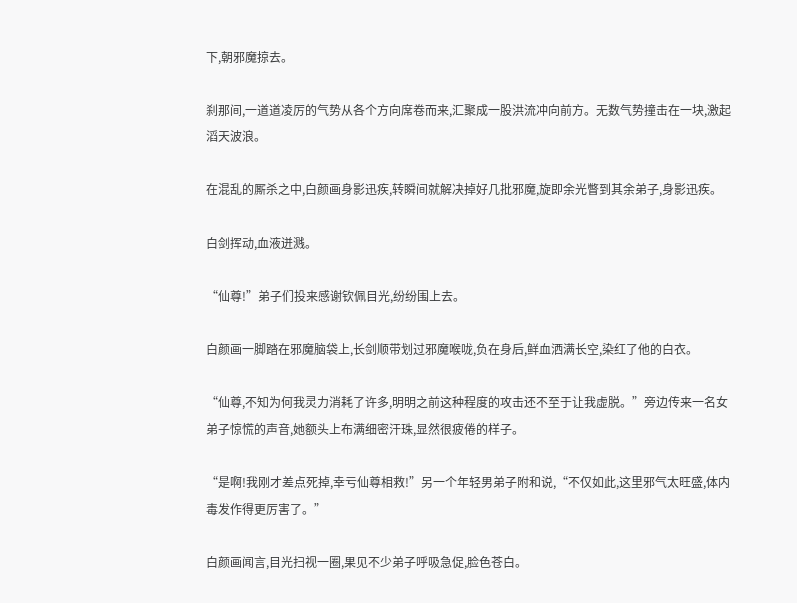下,朝邪魔掠去。

刹那间,一道道凌厉的气势从各个方向席卷而来,汇聚成一股洪流冲向前方。无数气势撞击在一块,激起滔天波浪。

在混乱的厮杀之中,白颜画身影迅疾,转瞬间就解决掉好几批邪魔,旋即余光瞥到其余弟子,身影迅疾。

白剑挥动,血液迸溅。

“仙尊!”弟子们投来感谢钦佩目光,纷纷围上去。

白颜画一脚踏在邪魔脑袋上,长剑顺带划过邪魔喉咙,负在身后,鲜血洒满长空,染红了他的白衣。

“仙尊,不知为何我灵力消耗了许多,明明之前这种程度的攻击还不至于让我虚脱。”旁边传来一名女弟子惊慌的声音,她额头上布满细密汗珠,显然很疲倦的样子。

“是啊!我刚才差点死掉,幸亏仙尊相救!”另一个年轻男弟子附和说,“不仅如此,这里邪气太旺盛,体内毒发作得更厉害了。”

白颜画闻言,目光扫视一圈,果见不少弟子呼吸急促,脸色苍白。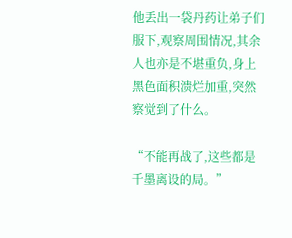他丢出一袋丹药让弟子们服下,观察周围情况,其余人也亦是不堪重负,身上黑色面积溃烂加重,突然察觉到了什么。

“不能再战了,这些都是千墨离设的局。”